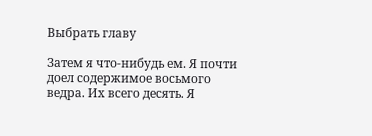Выбрать главу

Затем я что-нибудь ем. Я почти доел содержимое восьмого ведра. Их всего десять. Я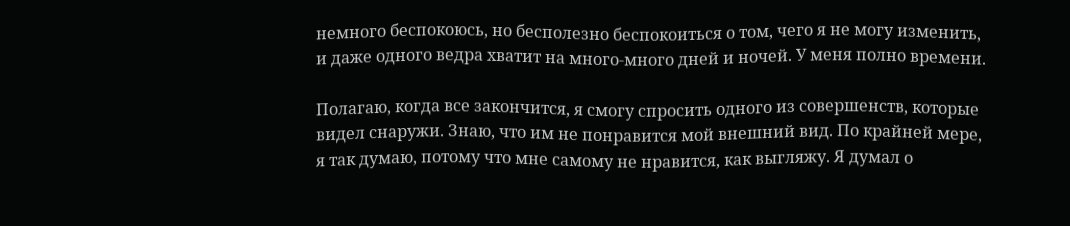немного беспокоюсь, но бесполезно беспокоиться о том, чего я не могу изменить, и даже одного ведра хватит на много-много дней и ночей. У меня полно времени.

Полагаю, когда все закончится, я смогу спросить одного из совершенств, которые видел снаружи. Знаю, что им не понравится мой внешний вид. По крайней мере, я так думаю, потому что мне самому не нравится, как выгляжу. Я думал о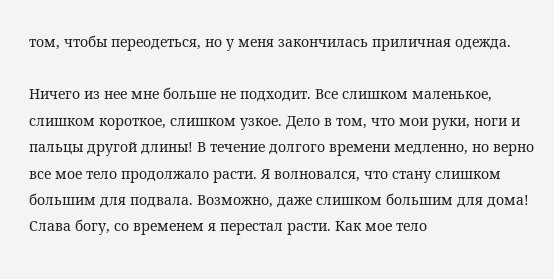том, чтобы переодеться, но у меня закончилась приличная одежда.

Ничего из нее мне больше не подходит. Все слишком маленькое, слишком короткое, слишком узкое. Дело в том, что мои руки, ноги и пальцы другой длины! В течение долгого времени медленно, но верно все мое тело продолжало расти. Я волновался, что стану слишком большим для подвала. Возможно, даже слишком большим для дома! Слава богу, со временем я перестал расти. Как мое тело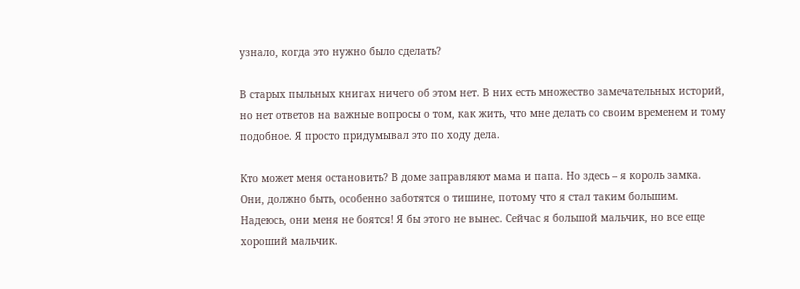узнало, когда это нужно было сделать?

В старых пыльных книгах ничего об этом нет. В них есть множество замечательных историй, но нет ответов на важные вопросы о том, как жить, что мне делать со своим временем и тому подобное. Я просто придумывал это по ходу дела.

Кто может меня остановить? В доме заправляют мама и папа. Но здесь – я король замка. Они, должно быть, особенно заботятся о тишине, потому что я стал таким большим. Надеюсь, они меня не боятся! Я бы этого не вынес. Сейчас я большой мальчик, но все еще хороший мальчик.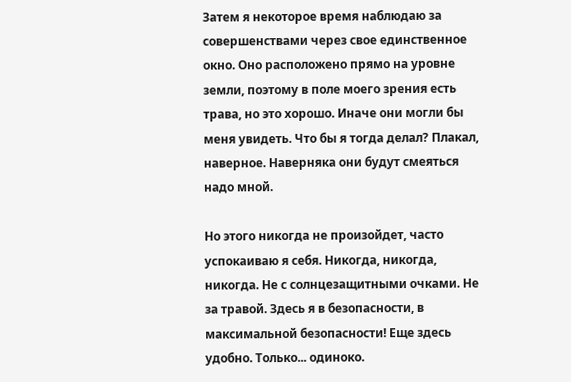Затем я некоторое время наблюдаю за совершенствами через свое единственное окно. Оно расположено прямо на уровне земли, поэтому в поле моего зрения есть трава, но это хорошо. Иначе они могли бы меня увидеть. Что бы я тогда делал? Плакал, наверное. Наверняка они будут смеяться надо мной.

Но этого никогда не произойдет, часто успокаиваю я себя. Никогда, никогда, никогда. Не с солнцезащитными очками. Не за травой. Здесь я в безопасности, в максимальной безопасности! Еще здесь удобно. Только... одиноко.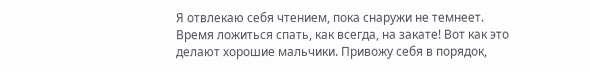Я отвлекаю себя чтением, пока снаружи не темнеет. Время ложиться спать, как всегда, на закате! Вот как это делают хорошие мальчики. Привожу себя в порядок,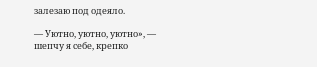залезаю под одеяло.

— Уютно, уютно, уютно», — шепчу я себе, крепко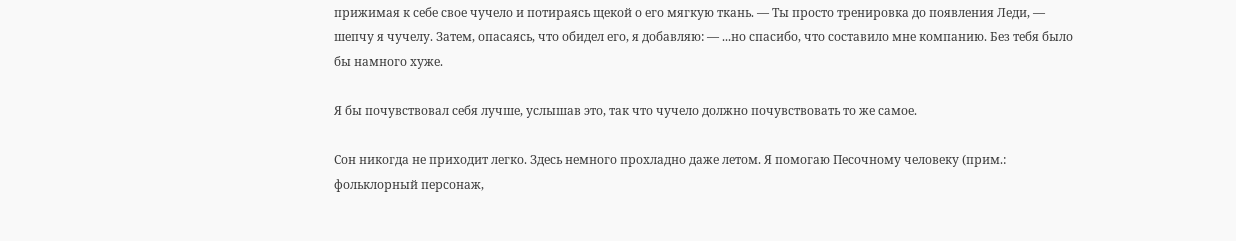прижимая к себе свое чучело и потираясь щекой о его мягкую ткань. — Ты просто тренировка до появления Леди, — шепчу я чучелу. Затем, опасаясь, что обидел его, я добавляю: — ...но спасибо, что составило мне компанию. Без тебя было бы намного хуже.

Я бы почувствовал себя лучше, услышав это, так что чучело должно почувствовать то же самое.

Сон никогда не приходит легко. Здесь немного прохладно даже летом. Я помогаю Песочному человеку (прим.: фольклорный персонаж,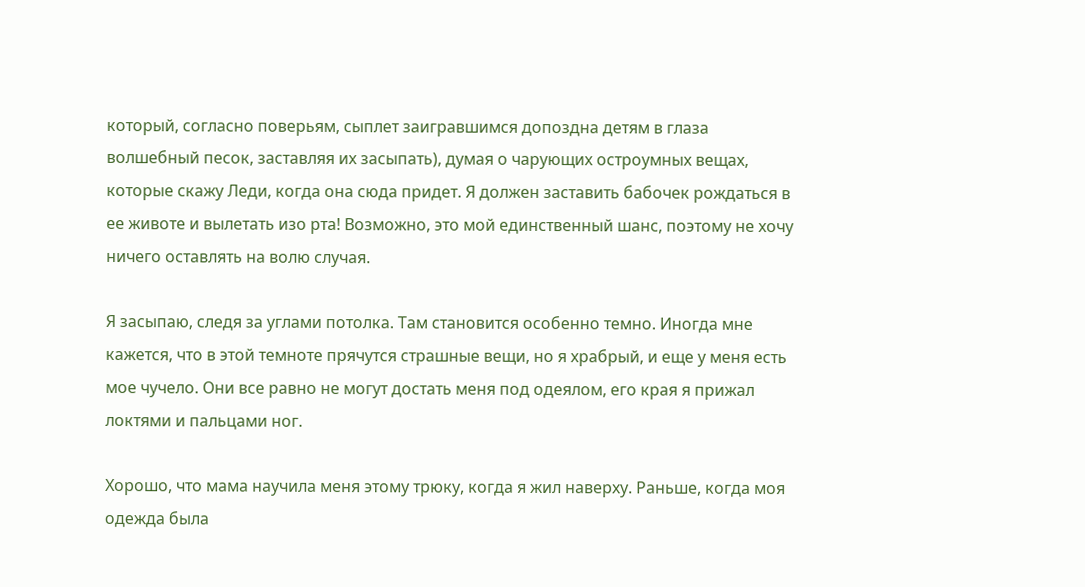который, согласно поверьям, сыплет заигравшимся допоздна детям в глаза волшебный песок, заставляя их засыпать), думая о чарующих остроумных вещах, которые скажу Леди, когда она сюда придет. Я должен заставить бабочек рождаться в ее животе и вылетать изо рта! Возможно, это мой единственный шанс, поэтому не хочу ничего оставлять на волю случая.

Я засыпаю, следя за углами потолка. Там становится особенно темно. Иногда мне кажется, что в этой темноте прячутся страшные вещи, но я храбрый, и еще у меня есть мое чучело. Они все равно не могут достать меня под одеялом, его края я прижал локтями и пальцами ног.

Хорошо, что мама научила меня этому трюку, когда я жил наверху. Раньше, когда моя одежда была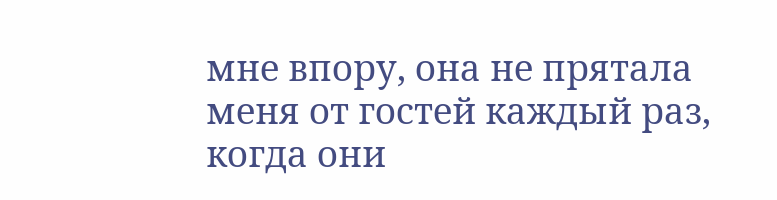мне впору, она не прятала меня от гостей каждый раз, когда они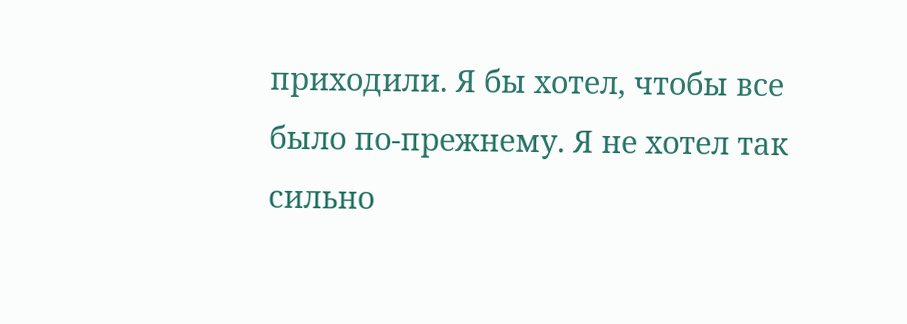приходили. Я бы хотел, чтобы все было по-прежнему. Я не хотел так сильно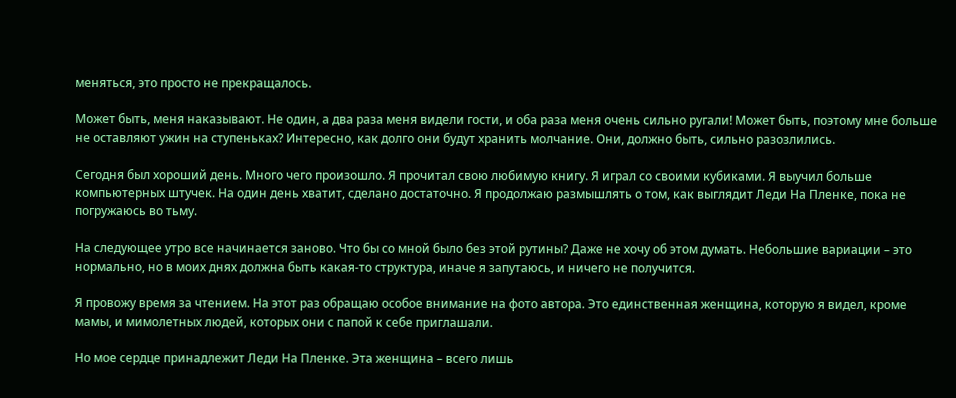меняться, это просто не прекращалось.

Может быть, меня наказывают. Не один, а два раза меня видели гости, и оба раза меня очень сильно ругали! Может быть, поэтому мне больше не оставляют ужин на ступеньках? Интересно, как долго они будут хранить молчание. Они, должно быть, сильно разозлились.

Сегодня был хороший день. Много чего произошло. Я прочитал свою любимую книгу. Я играл со своими кубиками. Я выучил больше компьютерных штучек. На один день хватит, сделано достаточно. Я продолжаю размышлять о том, как выглядит Леди На Пленке, пока не погружаюсь во тьму.

На следующее утро все начинается заново. Что бы со мной было без этой рутины? Даже не хочу об этом думать. Небольшие вариации – это нормально, но в моих днях должна быть какая-то структура, иначе я запутаюсь, и ничего не получится.

Я провожу время за чтением. На этот раз обращаю особое внимание на фото автора. Это единственная женщина, которую я видел, кроме мамы, и мимолетных людей, которых они с папой к себе приглашали.

Но мое сердце принадлежит Леди На Пленке. Эта женщина – всего лишь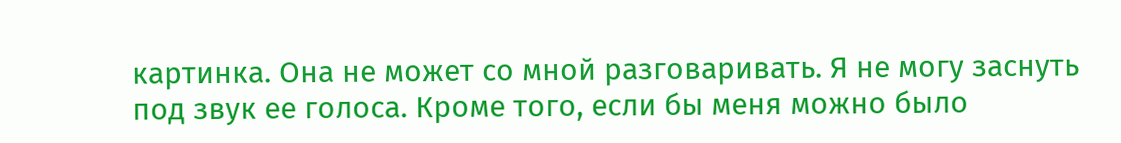картинка. Она не может со мной разговаривать. Я не могу заснуть под звук ее голоса. Кроме того, если бы меня можно было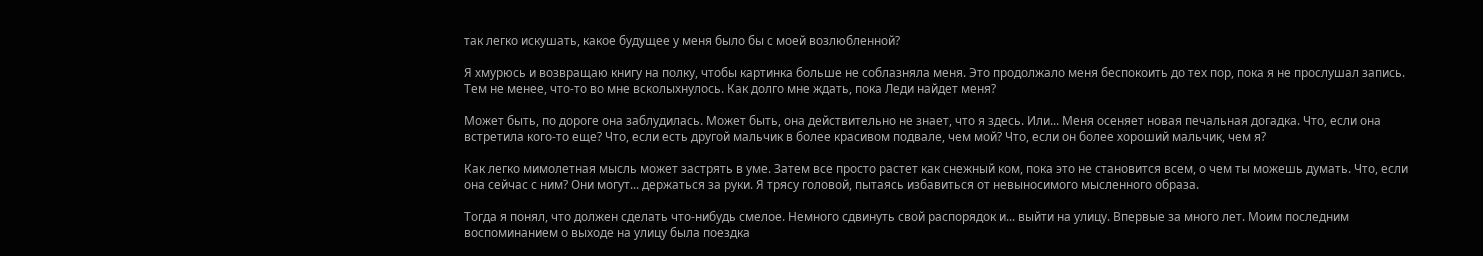так легко искушать, какое будущее у меня было бы с моей возлюбленной?

Я хмурюсь и возвращаю книгу на полку, чтобы картинка больше не соблазняла меня. Это продолжало меня беспокоить до тех пор, пока я не прослушал запись. Тем не менее, что-то во мне всколыхнулось. Как долго мне ждать, пока Леди найдет меня?

Может быть, по дороге она заблудилась. Может быть, она действительно не знает, что я здесь. Или... Меня осеняет новая печальная догадка. Что, если она встретила кого-то еще? Что, если есть другой мальчик в более красивом подвале, чем мой? Что, если он более хороший мальчик, чем я?

Как легко мимолетная мысль может застрять в уме. Затем все просто растет как снежный ком, пока это не становится всем, о чем ты можешь думать. Что, если она сейчас с ним? Они могут... держаться за руки. Я трясу головой, пытаясь избавиться от невыносимого мысленного образа.

Тогда я понял, что должен сделать что-нибудь смелое. Немного сдвинуть свой распорядок и... выйти на улицу. Впервые за много лет. Моим последним воспоминанием о выходе на улицу была поездка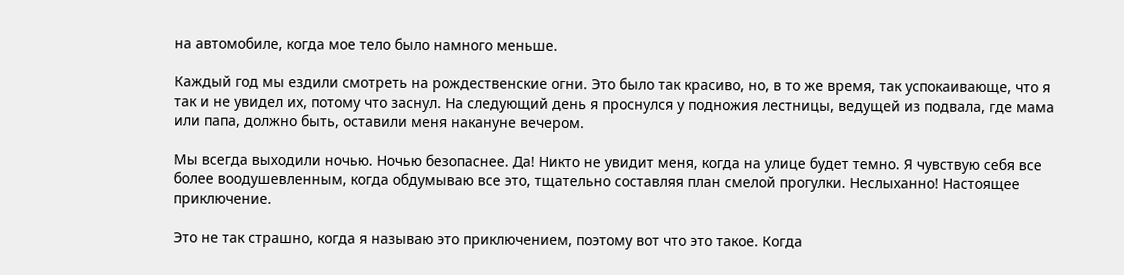на автомобиле, когда мое тело было намного меньше.

Каждый год мы ездили смотреть на рождественские огни. Это было так красиво, но, в то же время, так успокаивающе, что я так и не увидел их, потому что заснул. На следующий день я проснулся у подножия лестницы, ведущей из подвала, где мама или папа, должно быть, оставили меня накануне вечером.

Мы всегда выходили ночью. Ночью безопаснее. Да! Никто не увидит меня, когда на улице будет темно. Я чувствую себя все более воодушевленным, когда обдумываю все это, тщательно составляя план смелой прогулки. Неслыханно! Настоящее приключение.

Это не так страшно, когда я называю это приключением, поэтому вот что это такое. Когда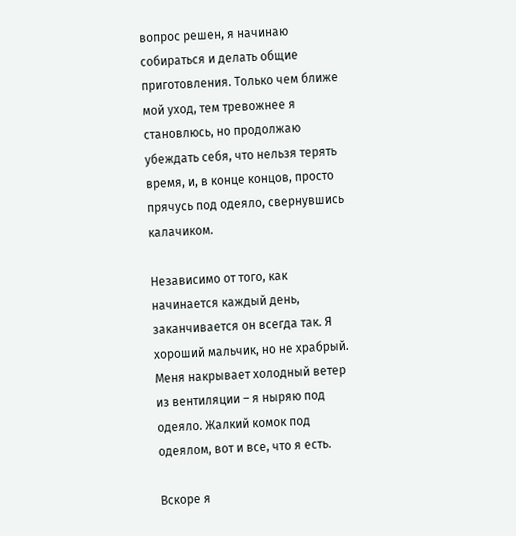вопрос решен, я начинаю собираться и делать общие приготовления. Только чем ближе мой уход, тем тревожнее я становлюсь, но продолжаю убеждать себя, что нельзя терять время, и, в конце концов, просто прячусь под одеяло, свернувшись калачиком.

Независимо от того, как начинается каждый день, заканчивается он всегда так. Я хороший мальчик, но не храбрый. Меня накрывает холодный ветер из вентиляции – я ныряю под одеяло. Жалкий комок под одеялом, вот и все, что я есть.

Вскоре я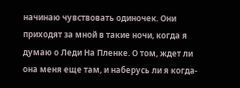начинаю чувствовать одиночек. Они приходят за мной в такие ночи, когда я думаю о Леди На Пленке. О том, ждет ли она меня еще там, и наберусь ли я когда-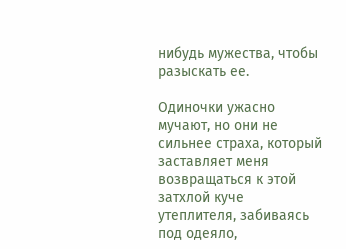нибудь мужества, чтобы разыскать ее.

Одиночки ужасно мучают, но они не сильнее страха, который заставляет меня возвращаться к этой затхлой куче утеплителя, забиваясь под одеяло,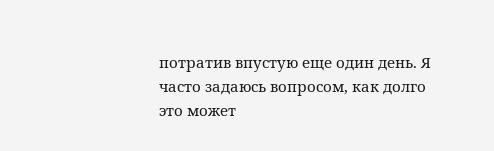потратив впустую еще один день. Я часто задаюсь вопросом, как долго это может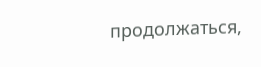продолжаться,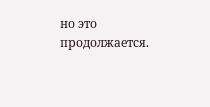но это продолжается.